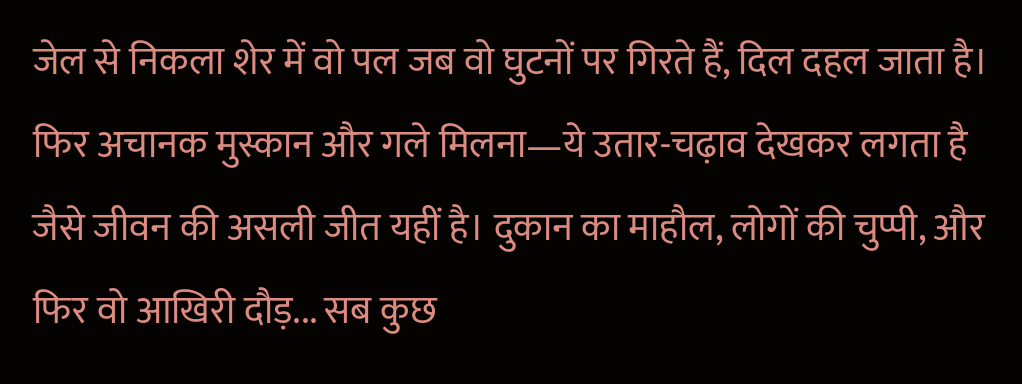जेल से निकला शेर में वो पल जब वो घुटनों पर गिरते हैं, दिल दहल जाता है। फिर अचानक मुस्कान और गले मिलना—ये उतार-चढ़ाव देखकर लगता है जैसे जीवन की असली जीत यहीं है। दुकान का माहौल, लोगों की चुप्पी, और फिर वो आखिरी दौड़... सब कुछ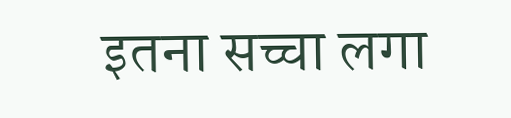इतना सच्चा लगा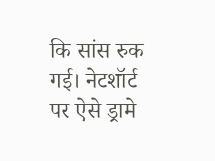कि सांस रुक गई। नेटशॉर्ट पर ऐसे ड्रामे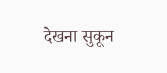देखना सुकून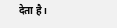देता है।